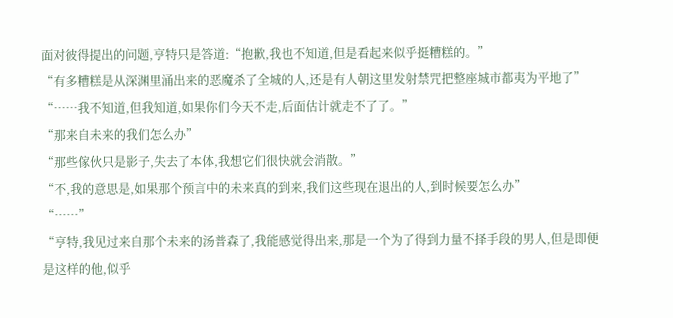面对彼得提出的问题,亨特只是答道:“抱歉,我也不知道,但是看起来似乎挺糟糕的。”
“有多糟糕是从深渊里涌出来的恶魔杀了全城的人,还是有人朝这里发射禁咒把整座城市都夷为平地了”
“……我不知道,但我知道,如果你们今天不走,后面估计就走不了了。”
“那来自未来的我们怎么办”
“那些傢伙只是影子,失去了本体,我想它们很快就会消散。”
“不,我的意思是,如果那个预言中的未来真的到来,我们这些现在退出的人,到时候要怎么办”
“……”
“亨特,我见过来自那个未来的汤普森了,我能感觉得出来,那是一个为了得到力量不择手段的男人,但是即便是这样的他,似乎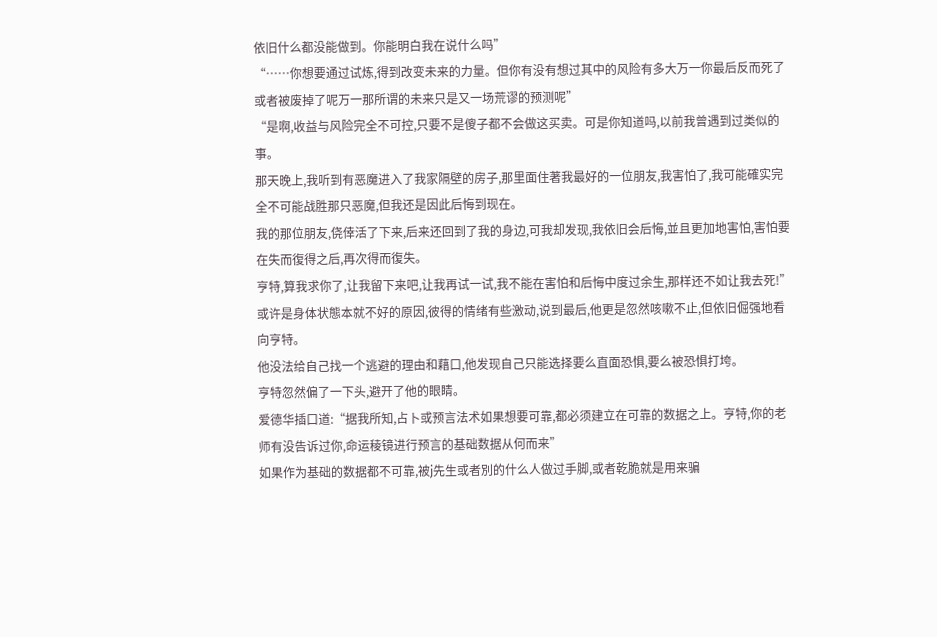依旧什么都没能做到。你能明白我在说什么吗”
“……你想要通过试炼,得到改变未来的力量。但你有没有想过其中的风险有多大万一你最后反而死了或者被废掉了呢万一那所谓的未来只是又一场荒谬的预测呢”
“是啊,收益与风险完全不可控,只要不是傻子都不会做这买卖。可是你知道吗,以前我曾遇到过类似的事。
那天晚上,我听到有恶魔进入了我家隔壁的房子,那里面住著我最好的一位朋友,我害怕了,我可能確实完全不可能战胜那只恶魔,但我还是因此后悔到现在。
我的那位朋友,侥倖活了下来,后来还回到了我的身边,可我却发现,我依旧会后悔,並且更加地害怕,害怕要在失而復得之后,再次得而復失。
亨特,算我求你了,让我留下来吧,让我再试一试,我不能在害怕和后悔中度过余生,那样还不如让我去死!”
或许是身体状態本就不好的原因,彼得的情绪有些激动,说到最后,他更是忽然咳嗽不止,但依旧倔强地看向亨特。
他没法给自己找一个逃避的理由和藉口,他发现自己只能选择要么直面恐惧,要么被恐惧打垮。
亨特忽然偏了一下头,避开了他的眼睛。
爱德华插口道:“据我所知,占卜或预言法术如果想要可靠,都必须建立在可靠的数据之上。亨特,你的老师有没告诉过你,命运稜镜进行预言的基础数据从何而来”
如果作为基础的数据都不可靠,被j先生或者別的什么人做过手脚,或者乾脆就是用来骗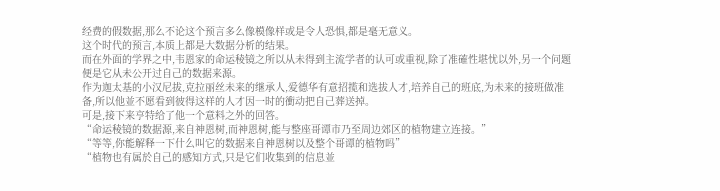经费的假数据,那么不论这个预言多么像模像样或是令人恐惧,都是毫无意义。
这个时代的预言,本质上都是大数据分析的结果。
而在外面的学界之中,韦恩家的命运稜镜之所以从未得到主流学者的认可或重视,除了准確性堪忧以外,另一个问题便是它从未公开过自己的数据来源。
作为迦太基的小汉尼拔,克拉丽丝未来的继承人,爱德华有意招揽和选拔人才,培养自己的班底,为未来的接班做准备,所以他並不愿看到彼得这样的人才因一时的衝动把自己葬送掉。
可是,接下来亨特给了他一个意料之外的回答。
“命运稜镜的数据源,来自神恩树,而神恩树,能与整座哥谭市乃至周边郊区的植物建立连接。”
“等等,你能解释一下什么叫它的数据来自神恩树以及整个哥谭的植物吗”
“植物也有属於自己的感知方式,只是它们收集到的信息並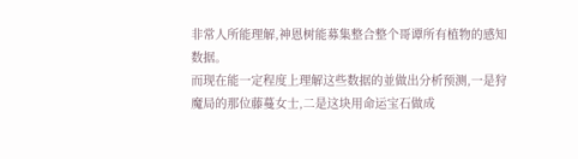非常人所能理解,神恩树能募集整合整个哥谭所有植物的感知数据。
而现在能一定程度上理解这些数据的並做出分析预测,一是狩魔局的那位藤蔓女士,二是这块用命运宝石做成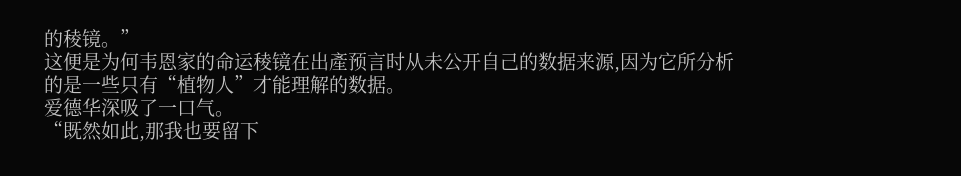的稜镜。”
这便是为何韦恩家的命运稜镜在出產预言时从未公开自己的数据来源,因为它所分析的是一些只有“植物人”才能理解的数据。
爱德华深吸了一口气。
“既然如此,那我也要留下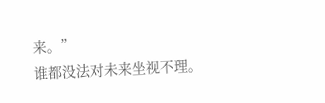来。”
谁都没法对未来坐视不理。